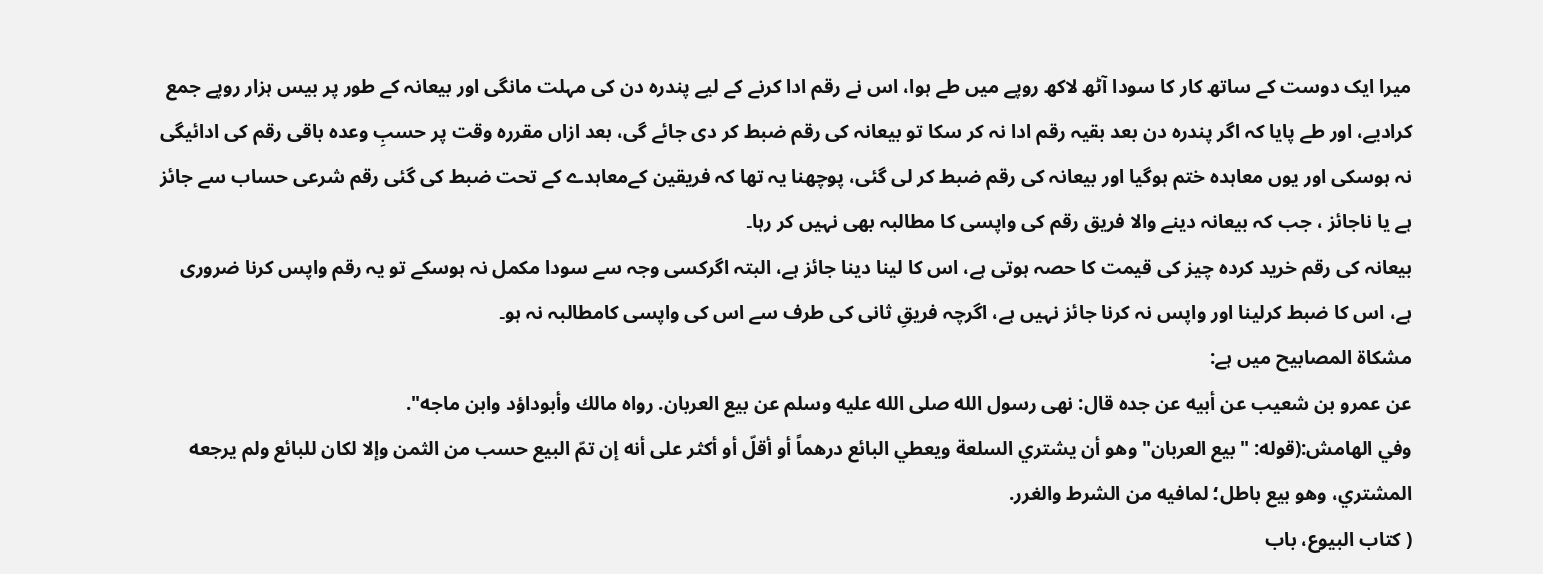میرا ایک دوست کے ساتھ کار کا سودا آٹھ لاکھ روپے میں طے ہوا، اس نے رقم ادا کرنے کے لیے پندرہ دن کی مہلت مانگی اور بیعانہ کے طور پر بیس ہزار روپے جمع کرادیے، اور طے پایا کہ اگر پندرہ دن بعد بقیہ رقم ادا نہ کر سکا تو بیعانہ کی رقم ضبط کر دی جائے گی، بعد ازاں مقررہ وقت پر حسبِ وعدہ باقی رقم کی ادائیگی نہ ہوسکی اور یوں معاہدہ ختم ہوگیا اور بیعانہ کی رقم ضبط کر لی گئی، پوچھنا یہ تھا کہ فریقین کےمعاہدے کے تحت ضبط کی گئی رقم شرعی حساب سے جائز ہے یا ناجائز ، جب کہ بیعانہ دینے والا فریق رقم کی واپسی کا مطالبہ بھی نہیں کر رہا۔
بیعانہ کی رقم خرید کردہ چیز کی قیمت کا حصہ ہوتی ہے، اس کا لینا دینا جائز ہے، البتہ اگرکسی وجہ سے سودا مکمل نہ ہوسکے تو یہ رقم واپس کرنا ضروری ہے، اس کا ضبط کرلینا اور واپس نہ کرنا جائز نہیں ہے، اگرچہ فریقِ ثانی کی طرف سے اس کی واپسی کامطالبہ نہ ہو۔
مشکاۃ المصابیح میں ہے:
عن عمرو بن شعیب عن أبيه عن جده قال: نهى رسول الله صلى الله عليه وسلم عن بيع العربان. رواه مالك وأبوداؤد وابن ماجه".
وفي الهامش:(قوله: "بيع العربان" وهو أن يشتري السلعة ويعطي البائع درهماً أو أقلّ أو أكثر على أنه إن تمّ البيع حسب من الثمن وإلا لكان للبائع ولم يرجعه المشتري، وهو بيع باطل؛ لمافيه من الشرط والغرر.
( کتاب البیوع، باب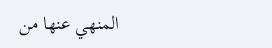المنهي عنها من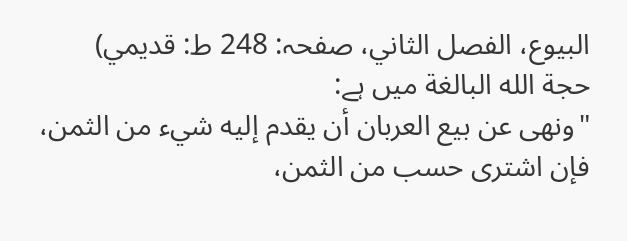البيوع، الفصل الثاني، صفحہ: 248 ط: قدیمي)
حجة الله البالغة میں ہے:
"ونهى عن بيع العربان أن يقدم إليه شيء من الثمن، فإن اشترى حسب من الثمن،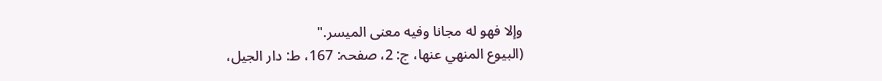وإلا فهو له مجانا وفيه معنى الميسر."
(البيوع المنهي عنها، ج: 2، صفحہ: 167، ط: دار الجيل،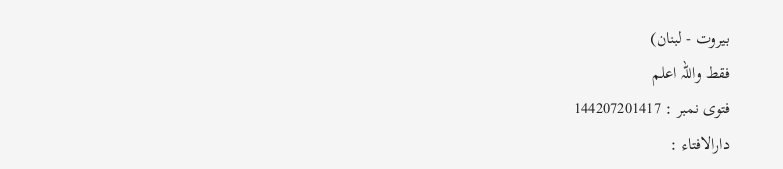بيروت - لبنان)
فقط واللہ اعلم
فتوی نمبر : 144207201417
دارالافتاء :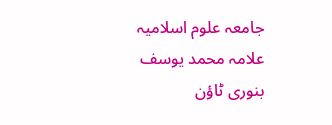جامعہ علوم اسلامیہ علامہ محمد یوسف بنوری ٹاؤن